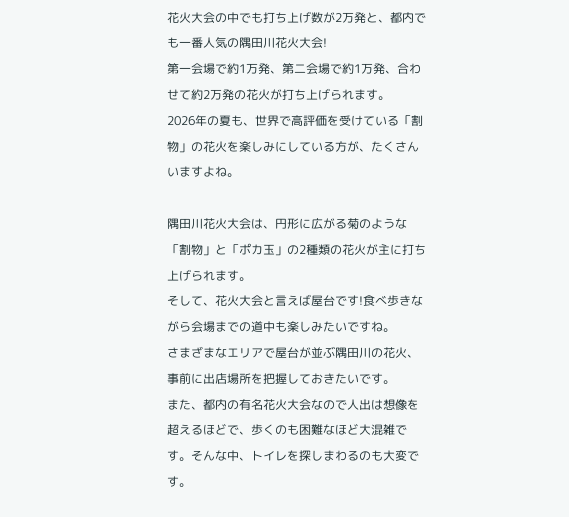花火大会の中でも打ち上げ数が2万発と、都内でも一番人気の隅田川花火大会!
第一会場で約1万発、第二会場で約1万発、合わせて約2万発の花火が打ち上げられます。
2026年の夏も、世界で高評価を受けている「割物」の花火を楽しみにしている方が、たくさんいますよね。

隅田川花火大会は、円形に広がる菊のような「割物」と「ポカ玉」の2種類の花火が主に打ち上げられます。
そして、花火大会と言えば屋台です!食べ歩きながら会場までの道中も楽しみたいですね。
さまざまなエリアで屋台が並ぶ隅田川の花火、事前に出店場所を把握しておきたいです。
また、都内の有名花火大会なので人出は想像を超えるほどで、歩くのも困難なほど大混雑です。そんな中、トイレを探しまわるのも大変です。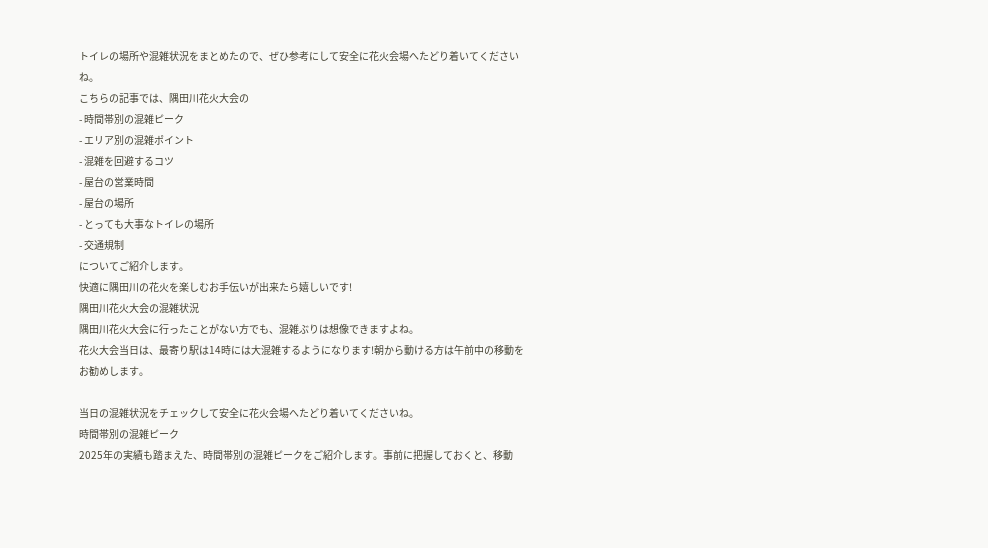トイレの場所や混雑状況をまとめたので、ぜひ参考にして安全に花火会場へたどり着いてくださいね。
こちらの記事では、隅田川花火大会の
- 時間帯別の混雑ピーク
- エリア別の混雑ポイント
- 混雑を回避するコツ
- 屋台の営業時間
- 屋台の場所
- とっても大事なトイレの場所
- 交通規制
についてご紹介します。
快適に隅田川の花火を楽しむお手伝いが出来たら嬉しいです!
隅田川花火大会の混雑状況
隅田川花火大会に行ったことがない方でも、混雑ぶりは想像できますよね。
花火大会当日は、最寄り駅は14時には大混雑するようになります!朝から動ける方は午前中の移動をお勧めします。

当日の混雑状況をチェックして安全に花火会場へたどり着いてくださいね。
時間帯別の混雑ピーク
2025年の実績も踏まえた、時間帯別の混雑ピークをご紹介します。事前に把握しておくと、移動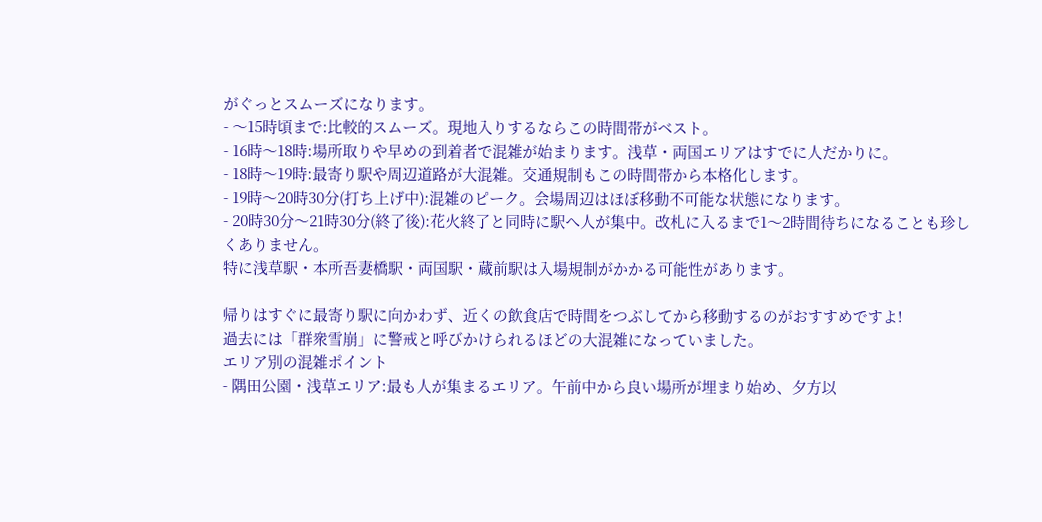がぐっとスムーズになります。
- 〜15時頃まで:比較的スムーズ。現地入りするならこの時間帯がベスト。
- 16時〜18時:場所取りや早めの到着者で混雑が始まります。浅草・両国エリアはすでに人だかりに。
- 18時〜19時:最寄り駅や周辺道路が大混雑。交通規制もこの時間帯から本格化します。
- 19時〜20時30分(打ち上げ中):混雑のピーク。会場周辺はほぼ移動不可能な状態になります。
- 20時30分〜21時30分(終了後):花火終了と同時に駅へ人が集中。改札に入るまで1〜2時間待ちになることも珍しくありません。
特に浅草駅・本所吾妻橋駅・両国駅・蔵前駅は入場規制がかかる可能性があります。

帰りはすぐに最寄り駅に向かわず、近くの飲食店で時間をつぶしてから移動するのがおすすめですよ!
過去には「群衆雪崩」に警戒と呼びかけられるほどの大混雑になっていました。
エリア別の混雑ポイント
- 隅田公園・浅草エリア:最も人が集まるエリア。午前中から良い場所が埋まり始め、夕方以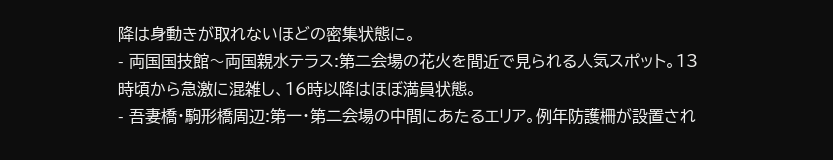降は身動きが取れないほどの密集状態に。
- 両国国技館〜両国親水テラス:第二会場の花火を間近で見られる人気スポット。13時頃から急激に混雑し、16時以降はほぼ満員状態。
- 吾妻橋・駒形橋周辺:第一・第二会場の中間にあたるエリア。例年防護柵が設置され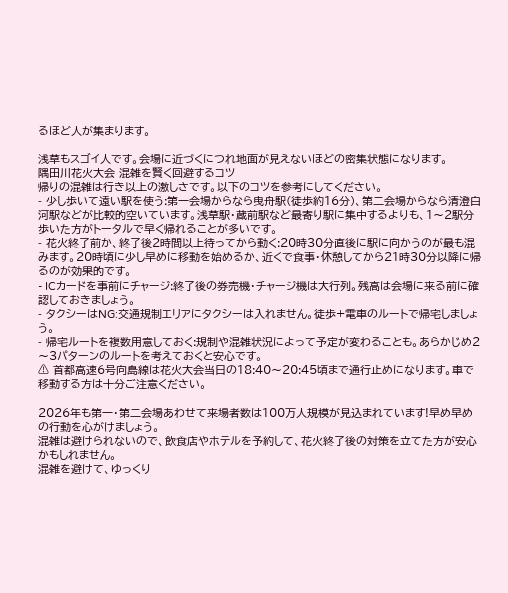るほど人が集まります。

浅草もスゴイ人です。会場に近づくにつれ地面が見えないほどの密集状態になります。
隅田川花火大会 混雑を賢く回避するコツ
帰りの混雑は行き以上の激しさです。以下のコツを参考にしてください。
- 少し歩いて遠い駅を使う:第一会場からなら曳舟駅(徒歩約16分)、第二会場からなら清澄白河駅などが比較的空いています。浅草駅・蔵前駅など最寄り駅に集中するよりも、1〜2駅分歩いた方がトータルで早く帰れることが多いです。
- 花火終了前か、終了後2時間以上待ってから動く:20時30分直後に駅に向かうのが最も混みます。20時頃に少し早めに移動を始めるか、近くで食事・休憩してから21時30分以降に帰るのが効果的です。
- ICカードを事前にチャージ:終了後の券売機・チャージ機は大行列。残高は会場に来る前に確認しておきましょう。
- タクシーはNG:交通規制エリアにタクシーは入れません。徒歩+電車のルートで帰宅しましょう。
- 帰宅ルートを複数用意しておく:規制や混雑状況によって予定が変わることも。あらかじめ2〜3パターンのルートを考えておくと安心です。
⚠ 首都高速6号向島線は花火大会当日の18:40〜20:45頃まで通行止めになります。車で移動する方は十分ご注意ください。

2026年も第一・第二会場あわせて来場者数は100万人規模が見込まれています!早め早めの行動を心がけましょう。
混雑は避けられないので、飲食店やホテルを予約して、花火終了後の対策を立てた方が安心かもしれません。
混雑を避けて、ゆっくり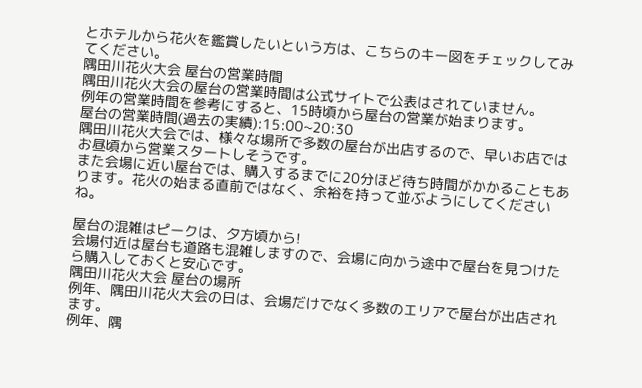とホテルから花火を鑑賞したいという方は、こちらのキー図をチェックしてみてください。
隅田川花火大会 屋台の営業時間
隅田川花火大会の屋台の営業時間は公式サイトで公表はされていません。
例年の営業時間を参考にすると、15時頃から屋台の営業が始まります。
屋台の営業時間(過去の実績):15:00~20:30
隅田川花火大会では、様々な場所で多数の屋台が出店するので、早いお店ではお昼頃から営業スタートしそうです。
また会場に近い屋台では、購入するまでに20分ほど待ち時間がかかることもあります。花火の始まる直前ではなく、余裕を持って並ぶようにしてくださいね。

屋台の混雑はピークは、夕方頃から!
会場付近は屋台も道路も混雑しますので、会場に向かう途中で屋台を見つけたら購入しておくと安心です。
隅田川花火大会 屋台の場所
例年、隅田川花火大会の日は、会場だけでなく多数のエリアで屋台が出店されます。
例年、隅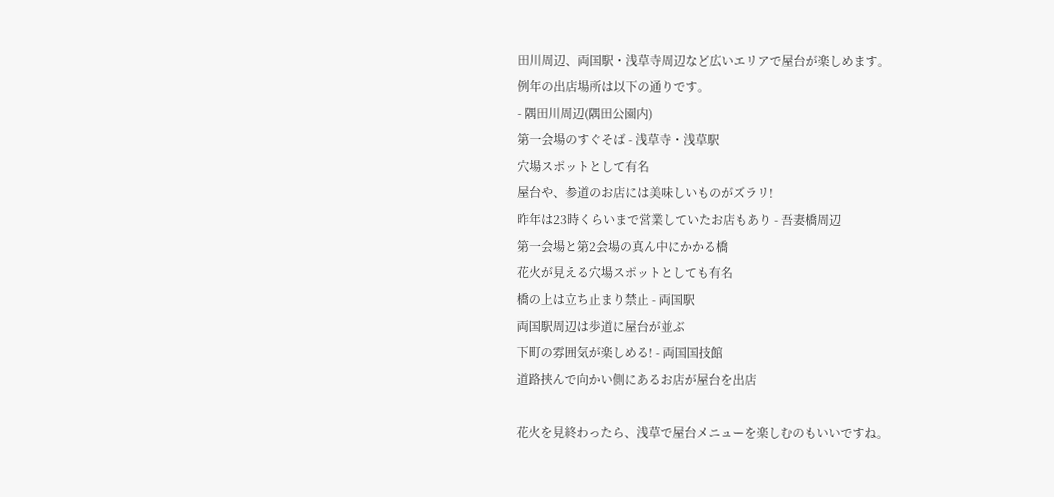田川周辺、両国駅・浅草寺周辺など広いエリアで屋台が楽しめます。
例年の出店場所は以下の通りです。
- 隅田川周辺(隅田公園内)
第一会場のすぐそば - 浅草寺・浅草駅
穴場スポットとして有名
屋台や、参道のお店には美味しいものがズラリ!
昨年は23時くらいまで営業していたお店もあり - 吾妻橋周辺
第一会場と第2会場の真ん中にかかる橋
花火が見える穴場スポットとしても有名
橋の上は立ち止まり禁止 - 両国駅
両国駅周辺は歩道に屋台が並ぶ
下町の雰囲気が楽しめる! - 両国国技館
道路挟んで向かい側にあるお店が屋台を出店

花火を見終わったら、浅草で屋台メニューを楽しむのもいいですね。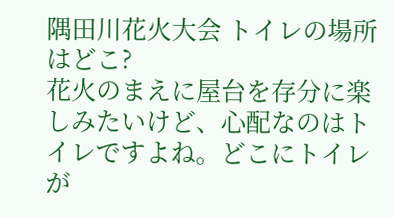隅田川花火大会 トイレの場所はどこ?
花火のまえに屋台を存分に楽しみたいけど、心配なのはトイレですよね。どこにトイレが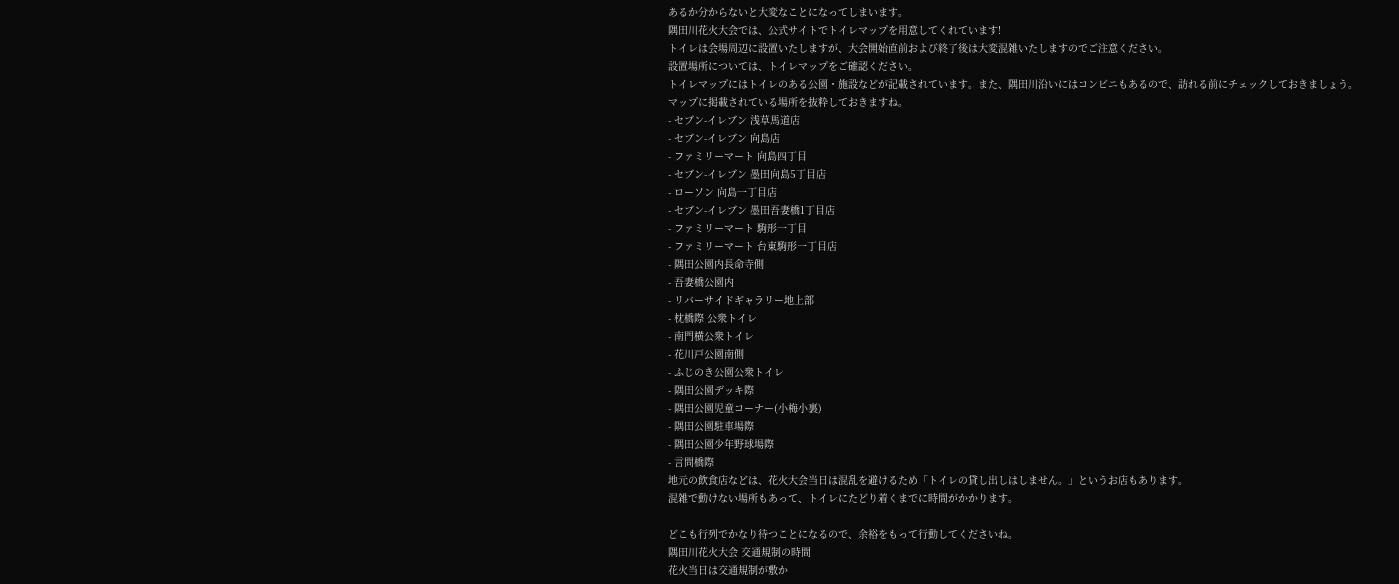あるか分からないと大変なことになってしまいます。
隅田川花火大会では、公式サイトでトイレマップを用意してくれています!
トイレは会場周辺に設置いたしますが、大会開始直前および終了後は大変混雑いたしますのでご注意ください。
設置場所については、トイレマップをご確認ください。
トイレマップにはトイレのある公園・施設などが記載されています。また、隅田川沿いにはコンビニもあるので、訪れる前にチェックしておきましょう。
マップに掲載されている場所を抜粋しておきますね。
- セブン-イレブン 浅草馬道店
- セブン-イレブン 向島店
- ファミリーマート 向島四丁目
- セブン-イレブン 墨田向島5丁目店
- ローソン 向島一丁目店
- セブン-イレブン 墨田吾妻橋1丁目店
- ファミリーマート 駒形一丁目
- ファミリーマート 台東駒形一丁目店
- 隅田公園内長命寺側
- 吾妻橋公園内
- リバーサイドギャラリー地上部
- 枕橋際 公衆トイレ
- 南門横公衆トイレ
- 花川戸公園南側
- ふじのき公園公衆トイレ
- 隅田公園デッキ際
- 隅田公園児童コーナー(小梅小裏)
- 隅田公園駐車場際
- 隅田公園少年野球場際
- 言問橋際
地元の飲食店などは、花火大会当日は混乱を避けるため「トイレの貸し出しはしません。」というお店もあります。
混雑で動けない場所もあって、トイレにたどり着くまでに時間がかかります。

どこも行列でかなり待つことになるので、余裕をもって行動してくださいね。
隅田川花火大会 交通規制の時間
花火当日は交通規制が敷か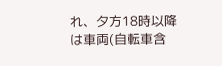れ、夕方18時以降は車両(自転車含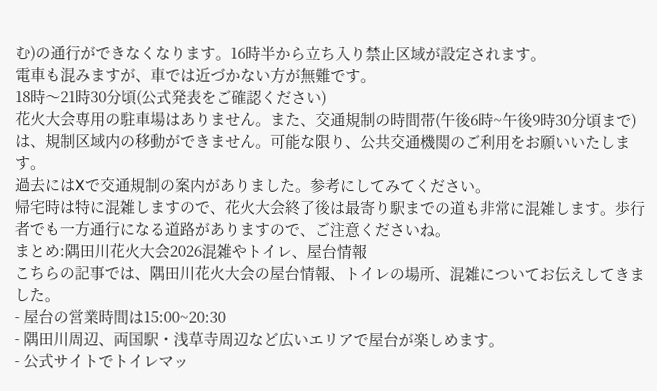む)の通行ができなくなります。16時半から立ち入り禁止区域が設定されます。
電車も混みますが、車では近づかない方が無難です。
18時〜21時30分頃(公式発表をご確認ください)
花火大会専用の駐車場はありません。また、交通規制の時間帯(午後6時~午後9時30分頃まで)は、規制区域内の移動ができません。可能な限り、公共交通機関のご利用をお願いいたします。
過去にはXで交通規制の案内がありました。参考にしてみてください。
帰宅時は特に混雑しますので、花火大会終了後は最寄り駅までの道も非常に混雑します。歩行者でも一方通行になる道路がありますので、ご注意くださいね。
まとめ:隅田川花火大会2026混雑やトイレ、屋台情報
こちらの記事では、隅田川花火大会の屋台情報、トイレの場所、混雑についてお伝えしてきました。
- 屋台の営業時間は15:00~20:30
- 隅田川周辺、両国駅・浅草寺周辺など広いエリアで屋台が楽しめます。
- 公式サイトでトイレマッ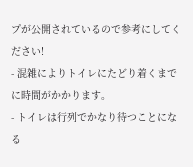プが公開されているので参考にしてください!
- 混雑によりトイレにたどり着くまでに時間がかかります。
- トイレは行列でかなり待つことになる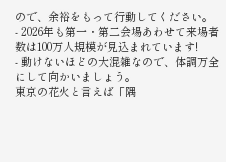ので、余裕をもって行動してください。
- 2026年も第一・第二会場あわせて来場者数は100万人規模が見込まれています!
- 動けないほどの大混雑なので、体調万全にして向かいましょう。
東京の花火と言えば「隅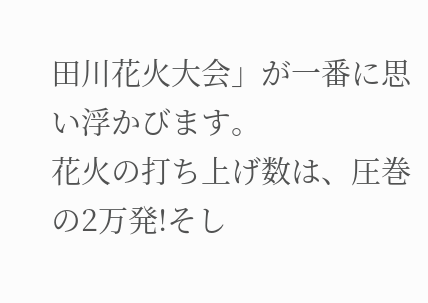田川花火大会」が一番に思い浮かびます。
花火の打ち上げ数は、圧巻の2万発!そし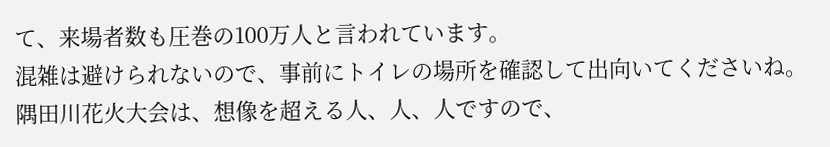て、来場者数も圧巻の100万人と言われています。
混雑は避けられないので、事前にトイレの場所を確認して出向いてくださいね。隅田川花火大会は、想像を超える人、人、人ですので、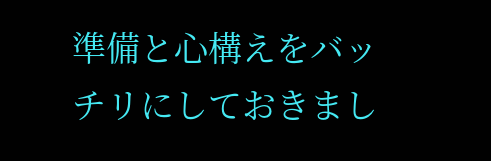準備と心構えをバッチリにしておきまし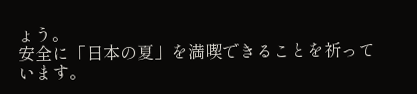ょう。
安全に「日本の夏」を満喫できることを祈っています。